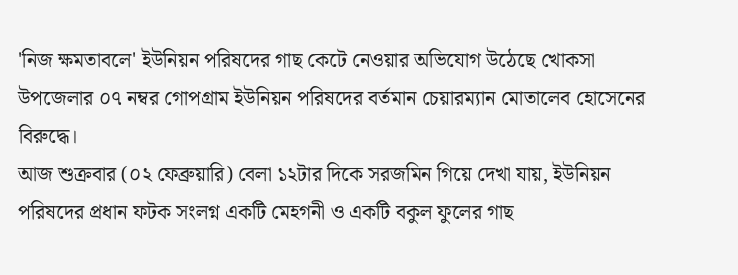'নিজ ক্ষমতাবলে' ইউনিয়ন পরিষদের গাছ কেটে নেওয়ার অভিযোগ উঠেছে খোকসা উপজেলার ০৭ নম্বর গোপগ্রাম ইউনিয়ন পরিষদের বর্তমান চেয়ারম্যান মোতালেব হোসেনের বিরুদ্ধে।
আজ শুক্রবার (০২ ফেব্রুয়ারি) বেলা ১২টার দিকে সরজমিন গিয়ে দেখা যায়, ইউনিয়ন পরিষদের প্রধান ফটক সংলগ্ন একটি মেহগনী ও একটি বকুল ফুলের গাছ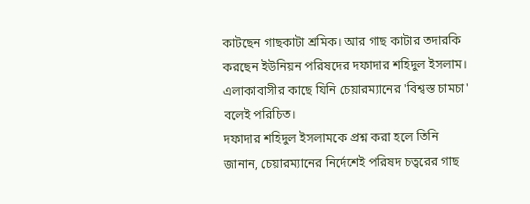কাটছেন গাছকাটা শ্রমিক। আর গাছ কাটার তদারকি করছেন ইউনিয়ন পরিষদের দফাদার শহিদুল ইসলাম। এলাকাবাসীর কাছে যিনি চেয়ারম্যানের 'বিশ্বস্ত চামচা' বলেই পরিচিত।
দফাদার শহিদুল ইসলামকে প্রশ্ন করা হলে তিনি জানান, চেয়ারম্যানের নির্দেশেই পরিষদ চত্বরের গাছ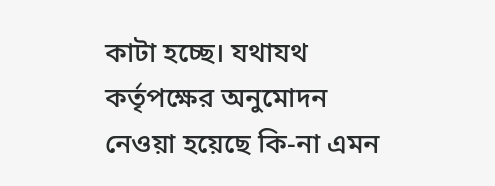কাটা হচ্ছে। যথাযথ কর্তৃপক্ষের অনুমোদন নেওয়া হয়েছে কি-না এমন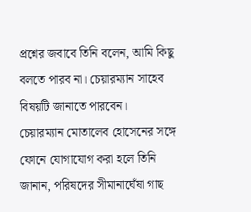প্রশ্নের জবাবে তিনি বলেন, আমি কিছু বলতে পারব না। চেয়ারম্যান সাহেব বিষয়টি জানাতে পারবেন।
চেয়ারম্যান মোতালেব হোসেনের সঙ্গে ফোনে যোগাযোগ করা হলে তিনি জানান, পরিষদের সীমানাঘেঁষা গাছ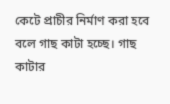কেটে প্রাচীর নির্মাণ করা হবে বলে গাছ কাটা হচ্ছে। গাছ কাটার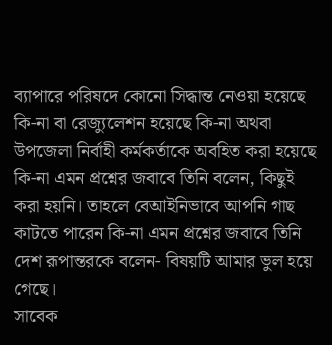ব্যাপারে পরিষদে কোনো সিদ্ধান্ত নেওয়া হয়েছে কি-না বা রেজ্যুলেশন হয়েছে কি-না অথবা উপজেলা নির্বাহী কর্মকর্তাকে অবহিত করা হয়েছে কি-না এমন প্রশ্নের জবাবে তিনি বলেন, কিছুই করা হয়নি। তাহলে বেআইনিভাবে আপনি গাছ কাটতে পারেন কি-না এমন প্রশ্নের জবাবে তিনি দেশ রূপান্তরকে বলেন- বিষয়টি আমার ভুল হয়ে গেছে।
সাবেক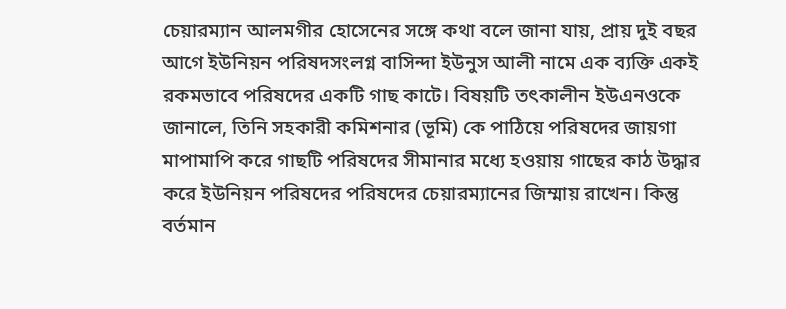চেয়ারম্যান আলমগীর হোসেনের সঙ্গে কথা বলে জানা যায়, প্রায় দুই বছর আগে ইউনিয়ন পরিষদসংলগ্ন বাসিন্দা ইউনুস আলী নামে এক ব্যক্তি একই রকমভাবে পরিষদের একটি গাছ কাটে। বিষয়টি তৎকালীন ইউএনওকে জানালে, তিনি সহকারী কমিশনার (ভূমি) কে পাঠিয়ে পরিষদের জায়গা মাপামাপি করে গাছটি পরিষদের সীমানার মধ্যে হওয়ায় গাছের কাঠ উদ্ধার করে ইউনিয়ন পরিষদের পরিষদের চেয়ারম্যানের জিম্মায় রাখেন। কিন্তু বর্তমান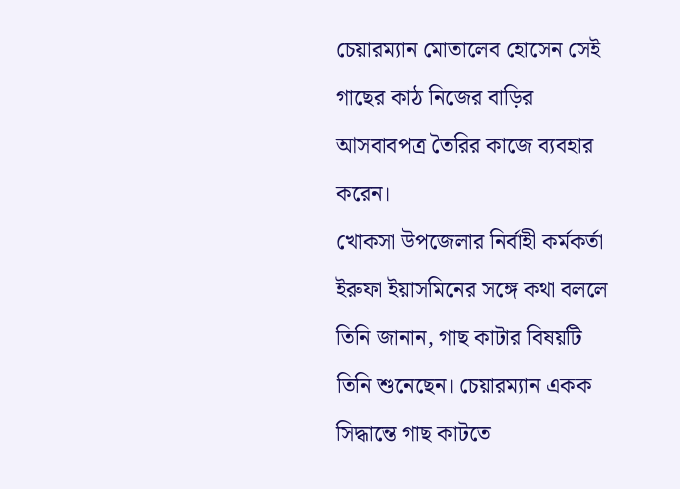চেয়ারম্যান মোতালেব হোসেন সেই গাছের কাঠ নিজের বাড়ির আসবাবপত্র তৈরির কাজে ব্যবহার করেন।
খোকসা উপজেলার নির্বাহী কর্মকর্তা ইরুফা ইয়াসমিনের সঙ্গে কথা বললে তিনি জানান, গাছ কাটার বিষয়টি তিনি শুনেছেন। চেয়ারম্যান একক সিদ্ধান্তে গাছ কাটতে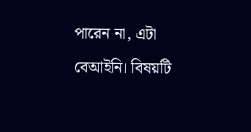পারেন না, এটা বেআইনি। বিষয়টি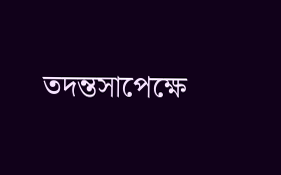তদন্তসাপেক্ষে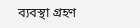ব্যবস্থা গ্রহণ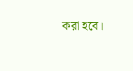করা হবে।